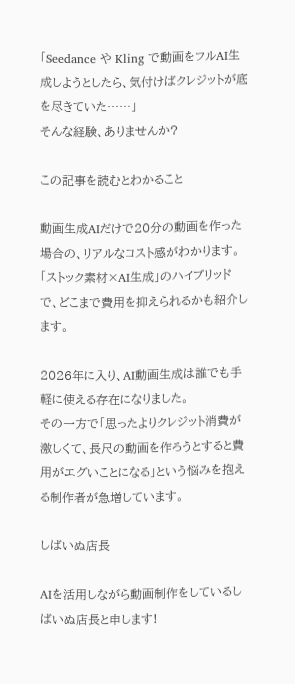「Seedance や Kling で動画をフルAI生成しようとしたら、気付けばクレジットが底を尽きていた……」
そんな経験、ありませんか?

この記事を読むとわかること

動画生成AIだけで20分の動画を作った場合の、リアルなコスト感がわかります。
「ストック素材×AI生成」のハイブリッドで、どこまで費用を抑えられるかも紹介します。

2026年に入り、AI動画生成は誰でも手軽に使える存在になりました。
その一方で「思ったよりクレジット消費が激しくて、長尺の動画を作ろうとすると費用がエグいことになる」という悩みを抱える制作者が急増しています。

しばいぬ店長

AIを活用しながら動画制作をしているしばいぬ店長と申します!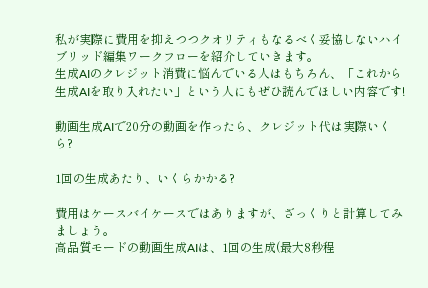私が実際に費用を抑えつつクオリティもなるべく妥協しないハイブリッド編集ワークフローを紹介していきます。
生成AIのクレジット消費に悩んでいる人はもちろん、「これから生成AIを取り入れたい」という人にもぜひ読んでほしい内容です!

動画生成AIで20分の動画を作ったら、クレジット代は実際いくら?

1回の生成あたり、いくらかかる?

費用はケースバイケースではありますが、ざっくりと計算してみましょう。
高品質モードの動画生成AIは、1回の生成(最大8秒程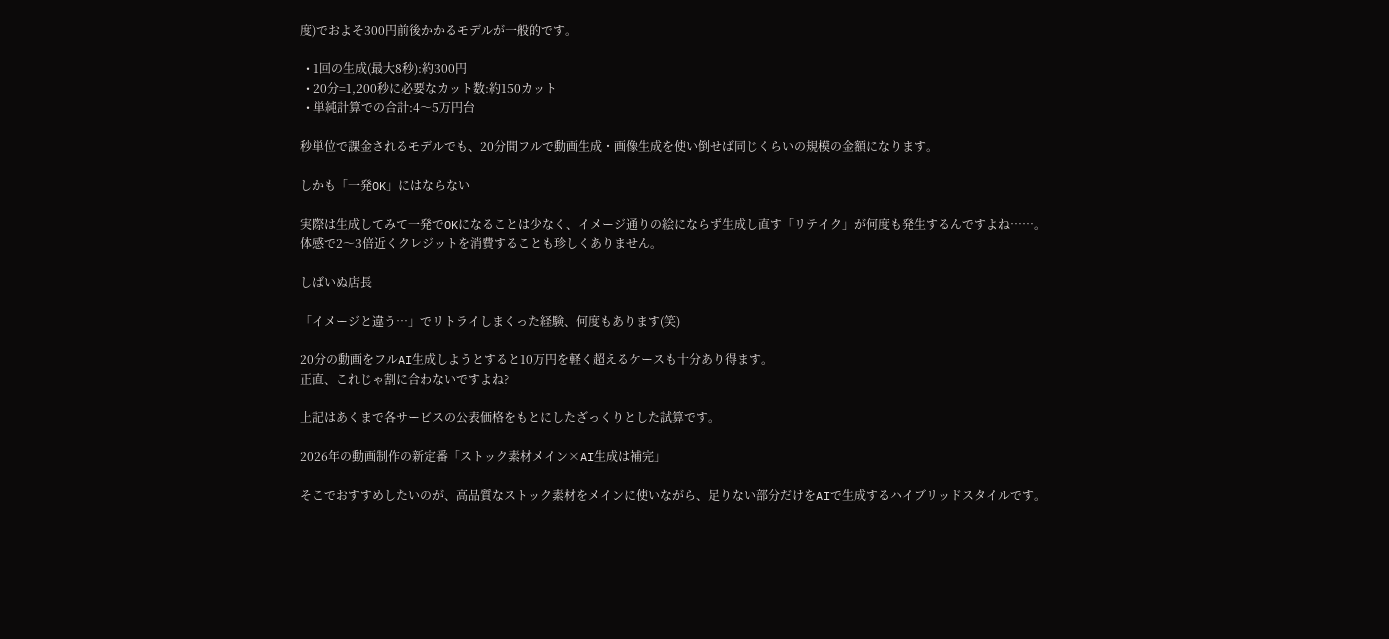度)でおよそ300円前後かかるモデルが一般的です。

  • 1回の生成(最大8秒):約300円
  • 20分=1,200秒に必要なカット数:約150カット
  • 単純計算での合計:4〜5万円台

秒単位で課金されるモデルでも、20分間フルで動画生成・画像生成を使い倒せば同じくらいの規模の金額になります。

しかも「一発OK」にはならない

実際は生成してみて一発でOKになることは少なく、イメージ通りの絵にならず生成し直す「リテイク」が何度も発生するんですよね……。
体感で2〜3倍近くクレジットを消費することも珍しくありません。

しばいぬ店長

「イメージと違う…」でリトライしまくった経験、何度もあります(笑)

20分の動画をフルAI生成しようとすると10万円を軽く超えるケースも十分あり得ます。
正直、これじゃ割に合わないですよね?

上記はあくまで各サービスの公表価格をもとにしたざっくりとした試算です。

2026年の動画制作の新定番「ストック素材メイン×AI生成は補完」

そこでおすすめしたいのが、高品質なストック素材をメインに使いながら、足りない部分だけをAIで生成するハイブリッドスタイルです。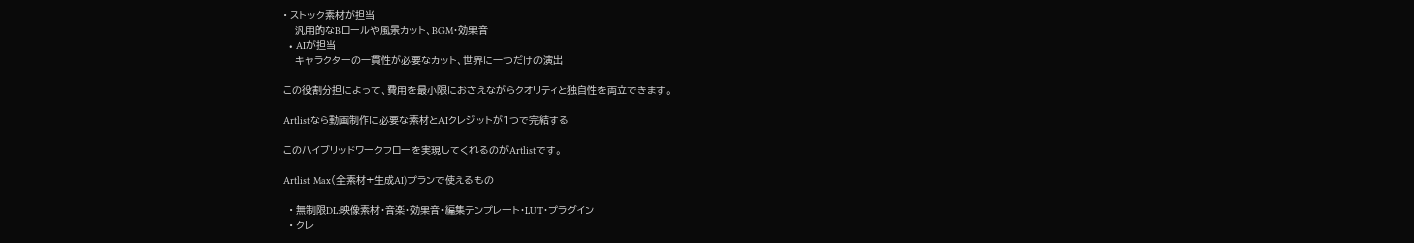• ストック素材が担当
    汎用的なBロールや風景カット、BGM・効果音
  • AIが担当
    キャラクターの一貫性が必要なカット、世界に一つだけの演出

この役割分担によって、費用を最小限におさえながらクオリティと独自性を両立できます。

Artlistなら動画制作に必要な素材とAIクレジットが1つで完結する

このハイブリッドワークフローを実現してくれるのがArtlistです。

Artlist Max(全素材+生成AI)プランで使えるもの

  • 無制限DL:映像素材・音楽・効果音・編集テンプレート・LUT・プラグイン
  • クレ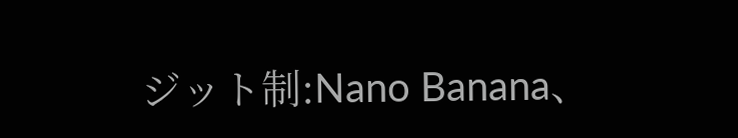ジット制:Nano Banana、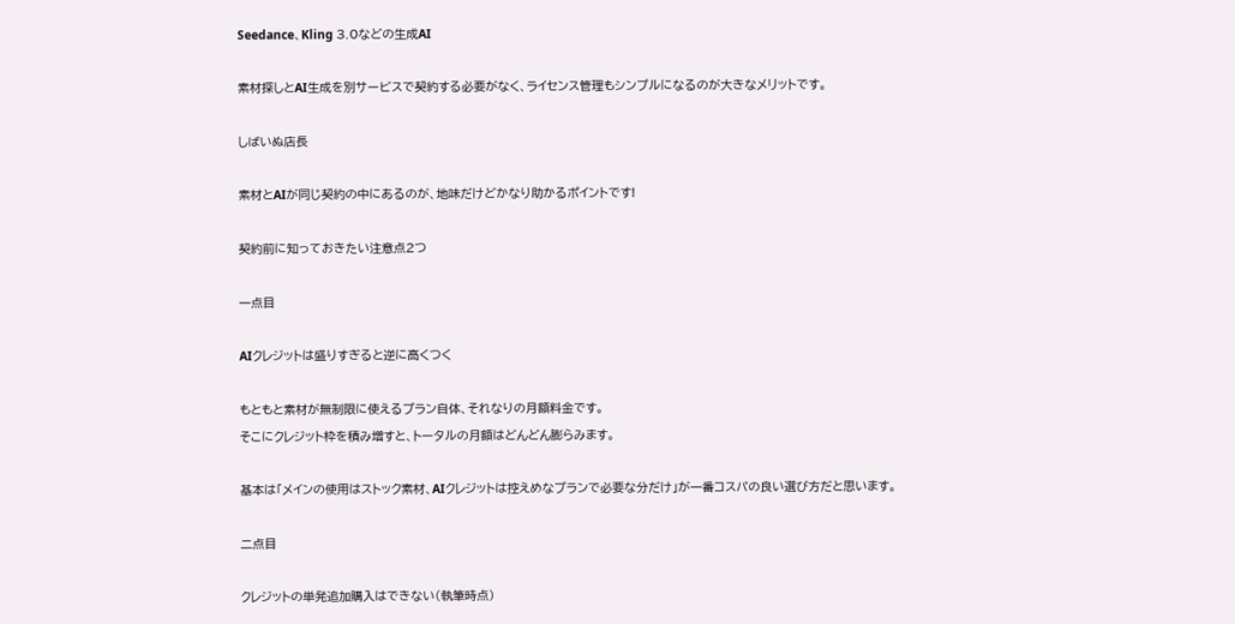Seedance、Kling 3.0などの生成AI

素材探しとAI生成を別サービスで契約する必要がなく、ライセンス管理もシンプルになるのが大きなメリットです。

しばいぬ店長

素材とAIが同じ契約の中にあるのが、地味だけどかなり助かるポイントです!

契約前に知っておきたい注意点2つ

一点目

AIクレジットは盛りすぎると逆に高くつく

もともと素材が無制限に使えるプラン自体、それなりの月額料金です。
そこにクレジット枠を積み増すと、トータルの月額はどんどん膨らみます。

基本は「メインの使用はストック素材、AIクレジットは控えめなプランで必要な分だけ」が一番コスパの良い選び方だと思います。

二点目

クレジットの単発追加購入はできない(執筆時点)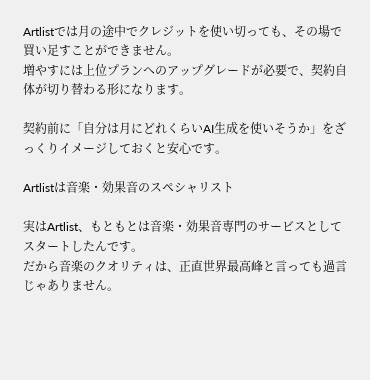Artlistでは月の途中でクレジットを使い切っても、その場で買い足すことができません。
増やすには上位プランへのアップグレードが必要で、契約自体が切り替わる形になります。

契約前に「自分は月にどれくらいAI生成を使いそうか」をざっくりイメージしておくと安心です。

Artlistは音楽・効果音のスペシャリスト

実はArtlist、もともとは音楽・効果音専門のサービスとしてスタートしたんです。
だから音楽のクオリティは、正直世界最高峰と言っても過言じゃありません。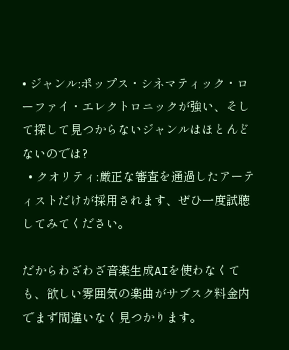• ジャンル:ポップス・シネマティック・ローファイ・エレクトロニックが強い、そして探して見つからないジャンルはほとんどないのでは?
  • クオリティ:厳正な審査を通過したアーティストだけが採用されます、ぜひ一度試聴してみてください。

だからわざわざ音楽生成AIを使わなくても、欲しい雰囲気の楽曲がサブスク料金内でまず間違いなく見つかります。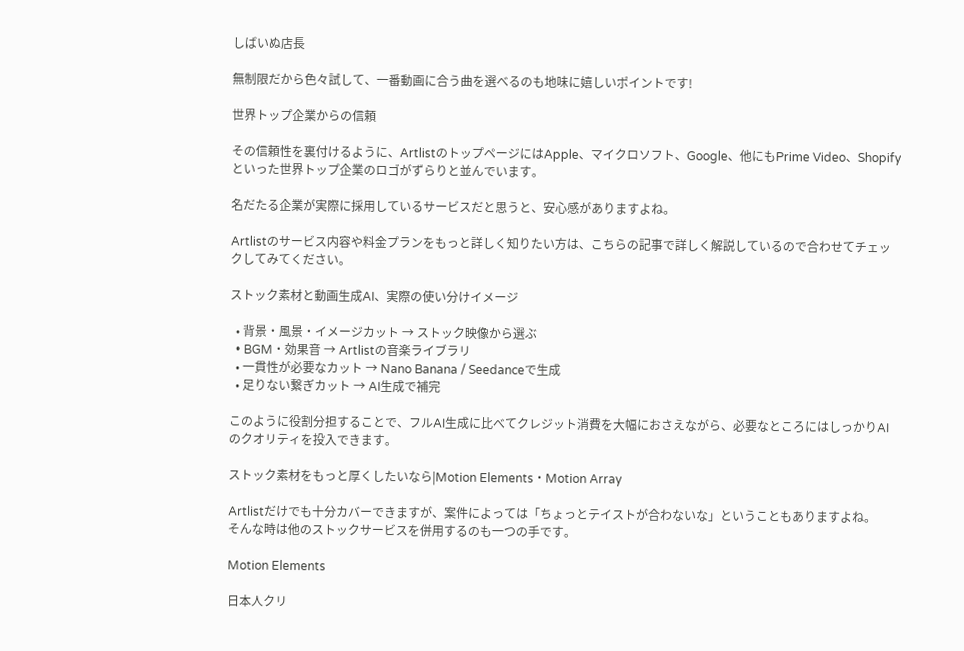しばいぬ店長

無制限だから色々試して、一番動画に合う曲を選べるのも地味に嬉しいポイントです!

世界トップ企業からの信頼

その信頼性を裏付けるように、ArtlistのトップページにはApple、マイクロソフト、Google、他にもPrime Video、Shopifyといった世界トップ企業のロゴがずらりと並んでいます。

名だたる企業が実際に採用しているサービスだと思うと、安心感がありますよね。

Artlistのサービス内容や料金プランをもっと詳しく知りたい方は、こちらの記事で詳しく解説しているので合わせてチェックしてみてください。

ストック素材と動画生成AI、実際の使い分けイメージ

  • 背景・風景・イメージカット → ストック映像から選ぶ
  • BGM・効果音 → Artlistの音楽ライブラリ
  • 一貫性が必要なカット → Nano Banana / Seedanceで生成
  • 足りない繋ぎカット → AI生成で補完

このように役割分担することで、フルAI生成に比べてクレジット消費を大幅におさえながら、必要なところにはしっかりAIのクオリティを投入できます。

ストック素材をもっと厚くしたいなら|Motion Elements・Motion Array

Artlistだけでも十分カバーできますが、案件によっては「ちょっとテイストが合わないな」ということもありますよね。
そんな時は他のストックサービスを併用するのも一つの手です。

Motion Elements

日本人クリ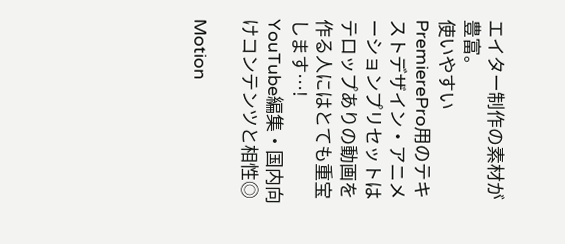エイター制作の素材が豊富。
使いやすいPremierePro用のテキストデザイン・アニメーションプリセットはテロップありの動画を作る人にはとても重宝します…!
YouTube編集・国内向けコンテンツと相性◎

Motion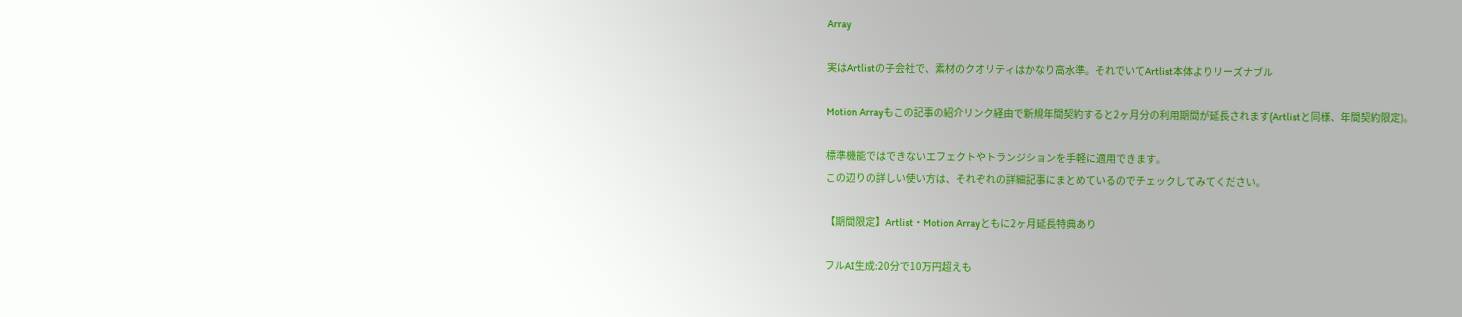Array

実はArtlistの子会社で、素材のクオリティはかなり高水準。それでいてArtlist本体よりリーズナブル

Motion Arrayもこの記事の紹介リンク経由で新規年間契約すると2ヶ月分の利用期間が延長されます(Artlistと同様、年間契約限定)。

標準機能ではできないエフェクトやトランジションを手軽に適用できます。
この辺りの詳しい使い方は、それぞれの詳細記事にまとめているのでチェックしてみてください。

【期間限定】Artlist・Motion Arrayともに2ヶ月延長特典あり

フルAI生成:20分で10万円超えも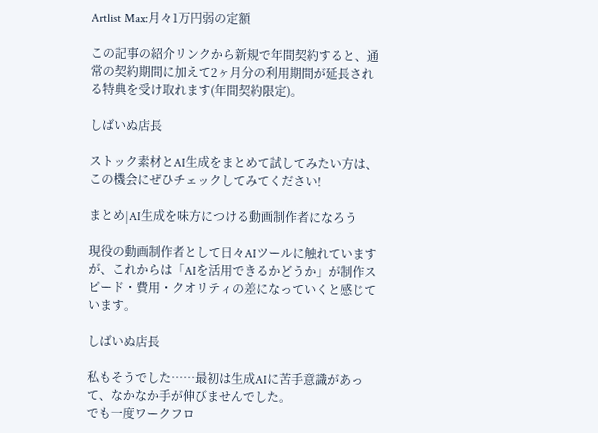Artlist Max:月々1万円弱の定額

この記事の紹介リンクから新規で年間契約すると、通常の契約期間に加えて2ヶ月分の利用期間が延長される特典を受け取れます(年間契約限定)。

しばいぬ店長

ストック素材とAI生成をまとめて試してみたい方は、この機会にぜひチェックしてみてください!

まとめ|AI生成を味方につける動画制作者になろう

現役の動画制作者として日々AIツールに触れていますが、これからは「AIを活用できるかどうか」が制作スピード・費用・クオリティの差になっていくと感じています。

しばいぬ店長

私もそうでした……最初は生成AIに苦手意識があって、なかなか手が伸びませんでした。
でも一度ワークフロ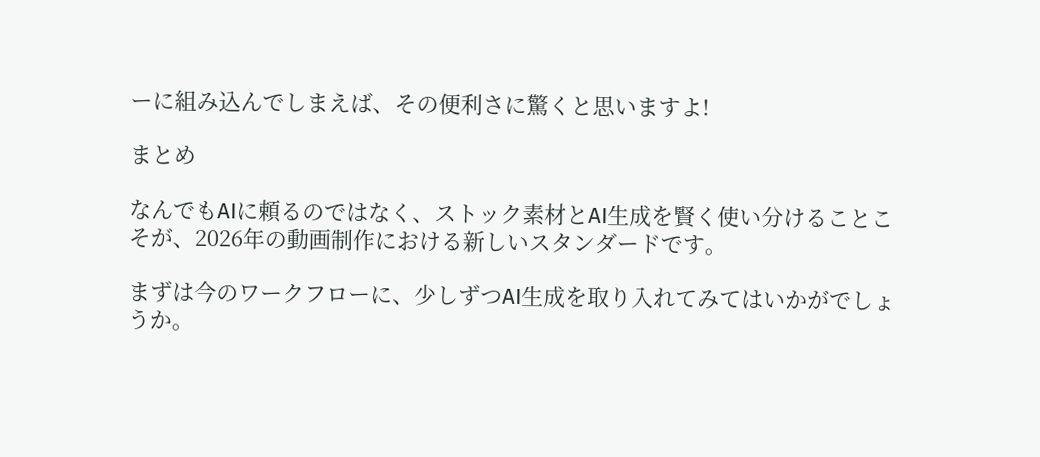ーに組み込んでしまえば、その便利さに驚くと思いますよ!

まとめ

なんでもAIに頼るのではなく、ストック素材とAI生成を賢く使い分けることこそが、2026年の動画制作における新しいスタンダードです。

まずは今のワークフローに、少しずつAI生成を取り入れてみてはいかがでしょうか。